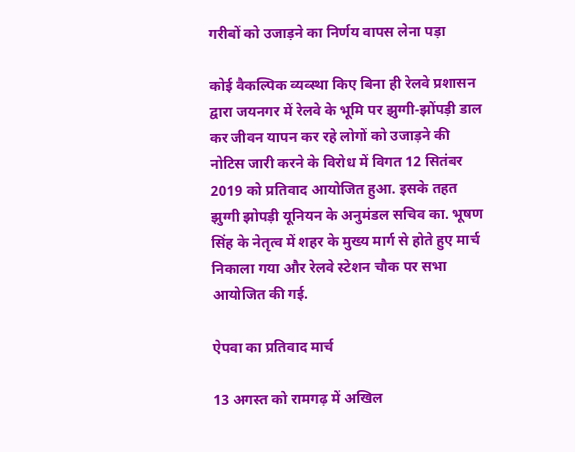गरीबों को उजाड़ने का निर्णय वापस लेना पड़ा

कोई वैकल्पिक व्यव्स्था किए बिना ही रेलवे प्रशासन द्वारा जयनगर में रेलवे के भूमि पर झुग्गी-झोंपड़ी डाल कर जीवन यापन कर रहे लोगों को उजाड़ने की नोटिस जारी करने के विरोध में विगत 12 सितंबर 2019 को प्रतिवाद आयोजित हुआ. इसके तहत झुग्गी झोपड़ी यूनियन के अनुमंडल सचिव का. भूषण सिंह के नेतृत्व में शहर के मुख्य मार्ग से होते हुए मार्च निकाला गया और रेलवे स्टेशन चौक पर सभा आयोजित की गई.

ऐपवा का प्रतिवाद मार्च

13 अगस्त को रामगढ़ में अखिल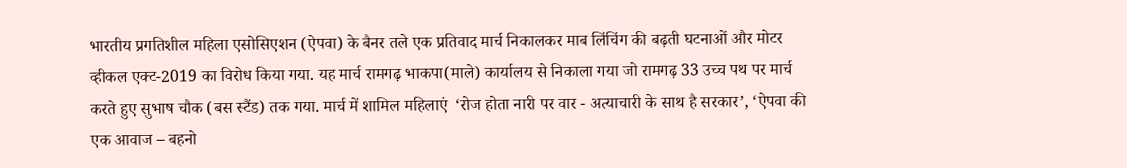भारतीय प्रगतिशील महिला एसोसिएशन (ऐपवा) के बैनर तले एक प्रतिवाद मार्च निकालकर माब लिंचिंग की बढ़ती घटनाओं और मोटर व्हीकल एक्ट-2019 का विरोध किया गया. यह मार्च रामगढ़ भाकपा(माले) कार्यालय से निकाला गया जो रामगढ़ 33 उच्च पथ पर मार्च करते हुए सुभाष चौक (बस स्टैंड) तक गया. मार्च में शामिल महिलाएं  ‘रोज होता नारी पर वार - अत्याचारी के साथ है सरकार’, ‘ऐपवा की एक आवाज – बहनो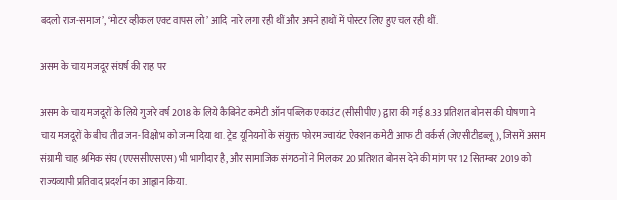बदलो राज-समाज’, ‘मोटर व्हीकल एक्ट वापस लो’ आदि  नारे लगा रही थीं और अपने हाथों में पोस्टर लिए हुए चल रही थीं.

असम के चाय मजदूर संघर्ष की राह पर

असम के चाय मजदूरों के लिये गुजरे वर्ष 2018 के लिये कैबिनेट कमेटी ऑन पब्लिक एकाउंट (सीसीपीए) द्वारा की गई 8.33 प्रतिशत बोनस की घोषणा ने चाय मजदूरों के बीच तीव्र जन-विक्षोभ को जन्म दिया था. ट्रेड यूनियनों के संयुक्त फोरम ज्वायंट ऐक्शन कमेटी आफ टी वर्कर्स (जेएसीटीडब्लू), जिसमें असम संग्रामी चाह श्रमिक संघ (एएससीएसएस) भी भागीदार है, और सामाजिक संगठनों ने मिलकर 20 प्रतिशत बोनस देने की मांग पर 12 सितम्बर 2019 को राज्यव्यापी प्रतिवाद प्रदर्शन का आह्नान किया.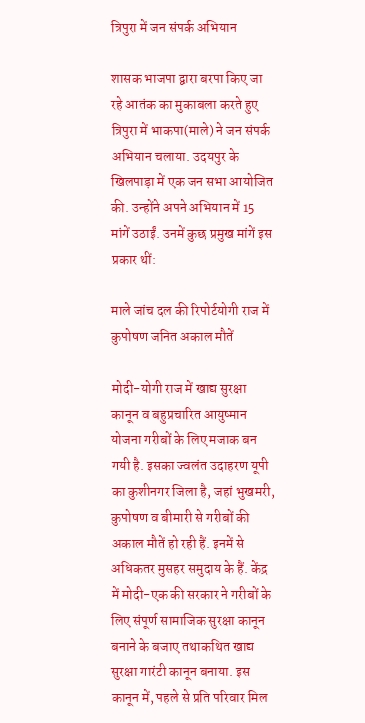त्रिपुरा में जन संपर्क अभियान

शासक भाजपा द्वारा बरपा किए जा रहे आतंक का मुकाबला करते हुए त्रिपुरा में भाकपा(माले) ने जन संपर्क अभियान चलाया. उदयपुर के खिलपाड़ा में एक जन सभा आयोजित की. उन्होंने अपने अभियान में 15 मांगें उठाईं. उनमें कुछ प्रमुख मांगें इस प्रकार थीं:

माले जांच दल की रिपोर्टयोगी राज में कुपोषण जनित अकाल मौतें

मोदी-योगी राज में खाद्य सुरक्षा कानून व बहुप्रचारित आयुष्मान योजना गरीबों के लिए मजाक बन गयी है. इसका ज्वलंत उदाहरण यूपी का कुशीनगर जिला है, जहां भुखमरी, कुपोषण व बीमारी से गरीबों की अकाल मौतें हो रही हैं. इनमें से अधिकतर मुसहर समुदाय के हैं. केंद्र में मोदी-एक की सरकार ने गरीबों के लिए संपूर्ण सामाजिक सुरक्षा कानून बनाने के बजाए तथाकथित खाद्य सुरक्षा गारंटी कानून बनाया. इस कानून में, पहले से प्रति परिवार मिल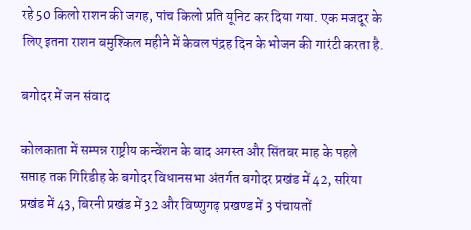रहे 50 किलो राशन की जगह, पांच किलो प्रति यूनिट कर दिया गया. एक मजदूर के लिए इतना राशन बमुश्किल महीने में केवल पंद्रह दिन के भोजन की गारंटी करता है.

बगोदर में जन संवाद

कोलकाता में सम्पन्न राष्ट्रीय कन्वेंशन के बाद अगस्त और सिंतबर माह के पहले सप्ताह तक गिरिडीह के बगोदर विधानसभा अंतर्गत बगोदर प्रखंड में 42, सरिया प्रखंड में 43, बिरनी प्रखंड में 32 और विष्णुगढ़ प्रखण्ड में 3 पंचायतों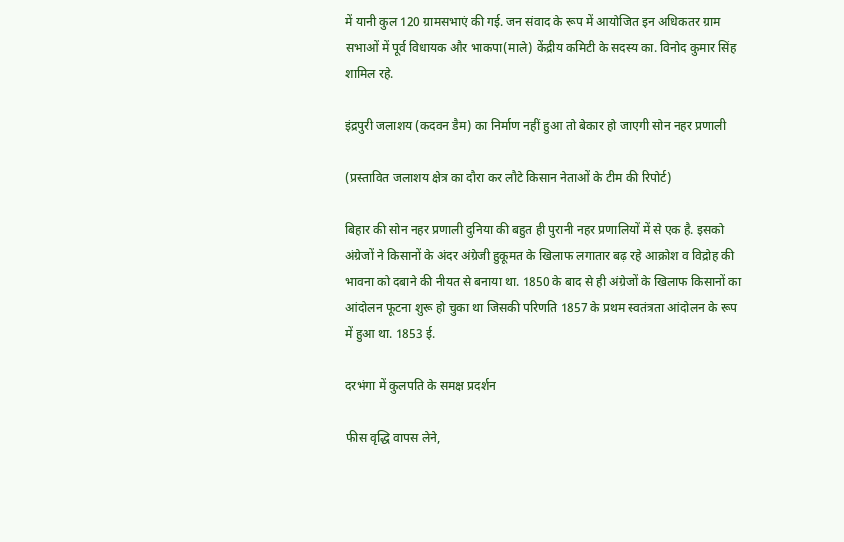में यानी कुल 120 ग्रामसभाएं की गई. जन संवाद के रूप में आयोजित इन अधिकतर ग्राम सभाओं में पूर्व विधायक और भाकपा(माले) केंद्रीय कमिटी के सदस्य का. विनोद कुमार सिंह शामिल रहे.

इंद्रपुरी जलाशय (कदवन डैम) का निर्माण नहीं हुआ तो बेकार हो जाएगी सोन नहर प्रणाली

(प्रस्तावित जलाशय क्षेत्र का दौरा कर लौटे किसान नेताओं के टीम की रिपोर्ट)

बिहार की सोन नहर प्रणाली दुनिया की बहुत ही पुरानी नहर प्रणालियों में से एक है. इसको अंग्रेजों ने किसानों के अंदर अंग्रेजी हुकूमत के खिलाफ लगातार बढ़ रहे आक्रोश व विद्रोह की भावना को दबाने की नीयत से बनाया था. 1850 के बाद से ही अंग्रेजों के खिलाफ किसानों का आंदोलन फूटना शुरू हो चुका था जिसकी परिणति 1857 के प्रथम स्वतंत्रता आंदोलन के रूप में हुआ था. 1853 ई.

दरभंगा में कुलपति के समक्ष प्रदर्शन

फीस वृद्धि वापस लेने,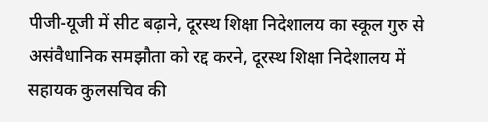पीजी-यूजी में सीट बढ़ाने, दूरस्थ शिक्षा निदेशालय का स्कूल गुरु से असंवैधानिक समझौता को रद्द करने, दूरस्थ शिक्षा निदेशालय में सहायक कुलसचिव की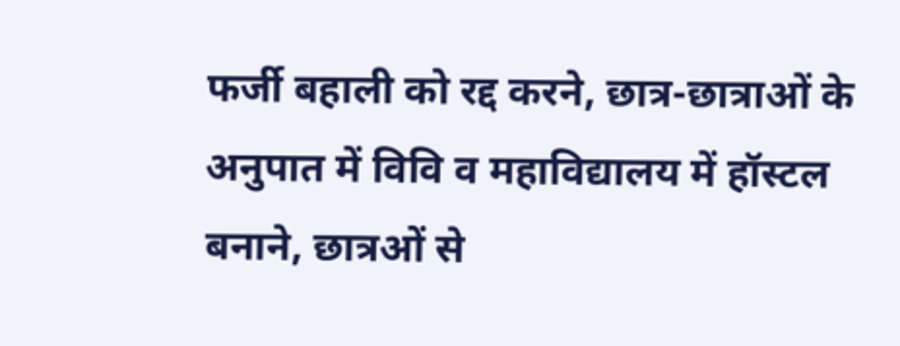फर्जी बहाली को रद्द करने, छात्र-छात्राओं के अनुपात में विवि व महाविद्यालय में हॉस्टल बनाने, छात्रओं से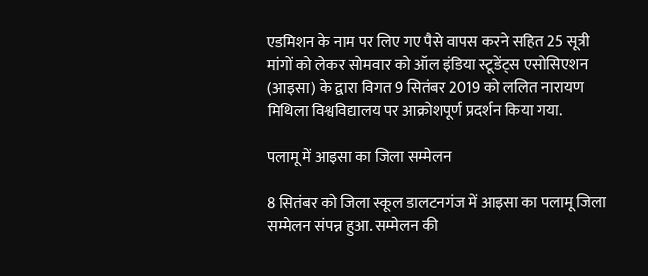एडमिशन के नाम पर लिए गए पैसे वापस करने सहित 25 सूत्री मांगों को लेकर सोमवार को ऑल इंडिया स्टूडेंट्स एसोसिएशन (आइसा) के द्वारा विगत 9 सितंबर 2019 को ललित नारायण मिथिला विश्वविद्यालय पर आक्रोशपूर्ण प्रदर्शन किया गया.

पलामू में आइसा का जिला सम्मेलन

8 सितंबर को जिला स्कूल डालटनगंज में आइसा का पलामू जिला सम्मेलन संपन्न हुआ. सम्मेलन की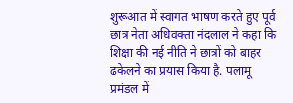शुरूआत में स्वागत भाषण करते हुए पूर्व छात्र नेता अधिवक्ता नंदलाल ने कहा कि शिक्षा की नई नीति ने छात्रों को बाहर ढकेलने का प्रयास किया है. पलामू प्रमंडल में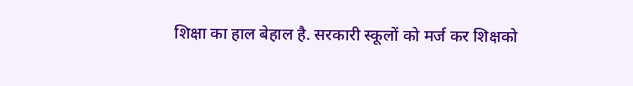शिक्षा का हाल बेहाल है. सरकारी स्कूलों को मर्ज कर शिक्षको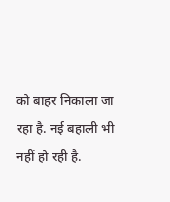को बाहर निकाला जा रहा है. नई बहाली भी नहीं हो रही है.